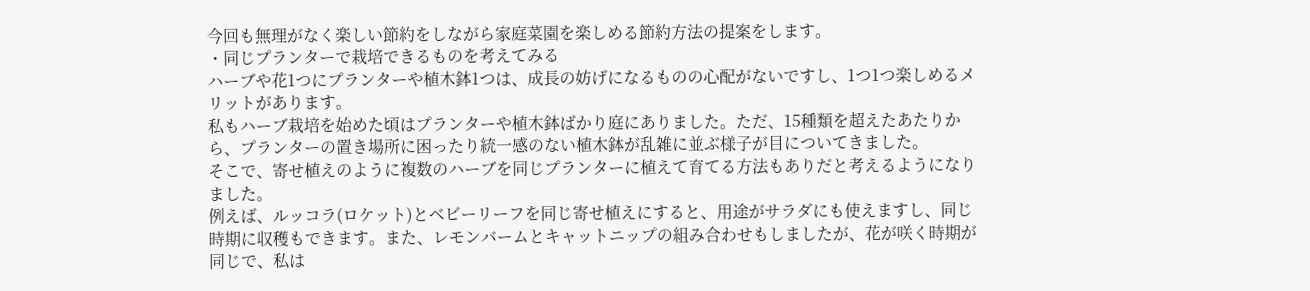今回も無理がなく楽しい節約をしながら家庭菜園を楽しめる節約方法の提案をします。
・同じプランターで栽培できるものを考えてみる
ハーブや花1つにプランターや植木鉢1つは、成長の妨げになるものの心配がないですし、1つ1つ楽しめるメリットがあります。
私もハーブ栽培を始めた頃はプランターや植木鉢ばかり庭にありました。ただ、15種類を超えたあたりから、プランターの置き場所に困ったり統一感のない植木鉢が乱雑に並ぶ様子が目についてきました。
そこで、寄せ植えのように複数のハーブを同じプランターに植えて育てる方法もありだと考えるようになりました。
例えば、ルッコラ(ロケット)とベビーリーフを同じ寄せ植えにすると、用途がサラダにも使えますし、同じ時期に収穫もできます。また、レモンバームとキャットニップの組み合わせもしましたが、花が咲く時期が同じで、私は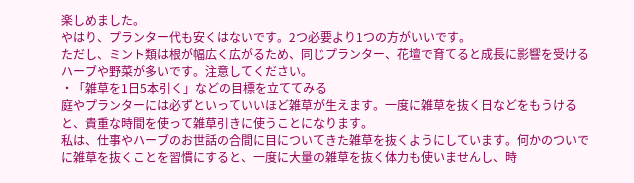楽しめました。
やはり、プランター代も安くはないです。2つ必要より1つの方がいいです。
ただし、ミント類は根が幅広く広がるため、同じプランター、花壇で育てると成長に影響を受けるハーブや野菜が多いです。注意してください。
・「雑草を1日5本引く」などの目標を立ててみる
庭やプランターには必ずといっていいほど雑草が生えます。一度に雑草を抜く日などをもうけると、貴重な時間を使って雑草引きに使うことになります。
私は、仕事やハーブのお世話の合間に目についてきた雑草を抜くようにしています。何かのついでに雑草を抜くことを習慣にすると、一度に大量の雑草を抜く体力も使いませんし、時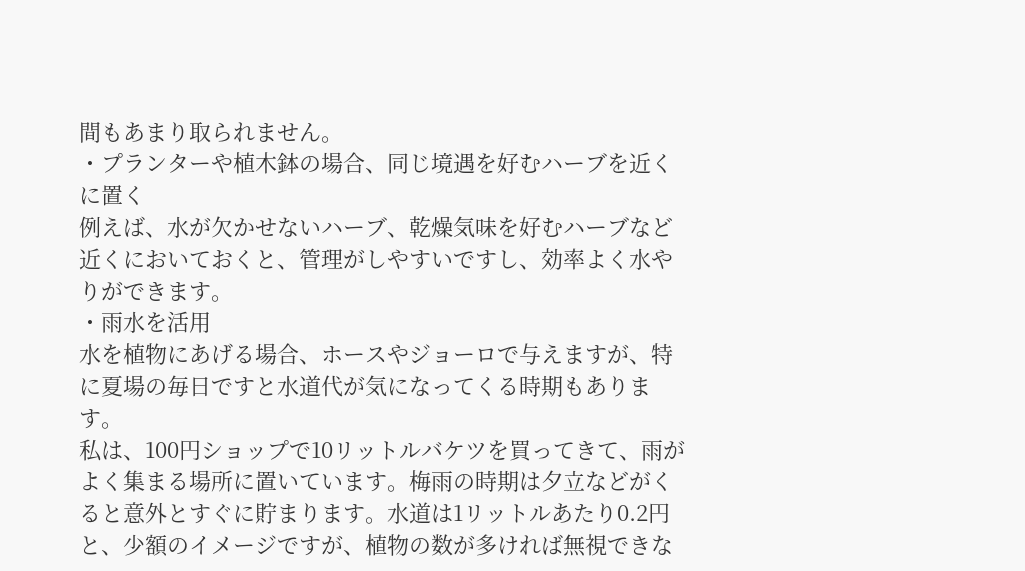間もあまり取られません。
・プランターや植木鉢の場合、同じ境遇を好むハーブを近くに置く
例えば、水が欠かせないハーブ、乾燥気味を好むハーブなど近くにおいておくと、管理がしやすいですし、効率よく水やりができます。
・雨水を活用
水を植物にあげる場合、ホースやジョーロで与えますが、特に夏場の毎日ですと水道代が気になってくる時期もあります。
私は、100円ショップで10リットルバケツを買ってきて、雨がよく集まる場所に置いています。梅雨の時期は夕立などがくると意外とすぐに貯まります。水道は1リットルあたり0.2円と、少額のイメージですが、植物の数が多ければ無視できな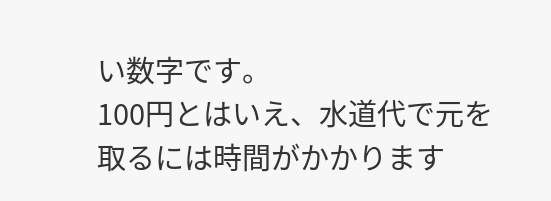い数字です。
100円とはいえ、水道代で元を取るには時間がかかります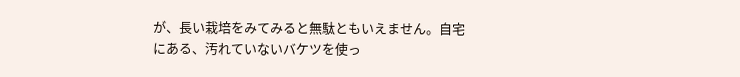が、長い栽培をみてみると無駄ともいえません。自宅にある、汚れていないバケツを使っ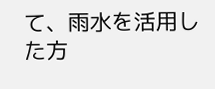て、雨水を活用した方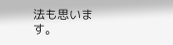法も思います。